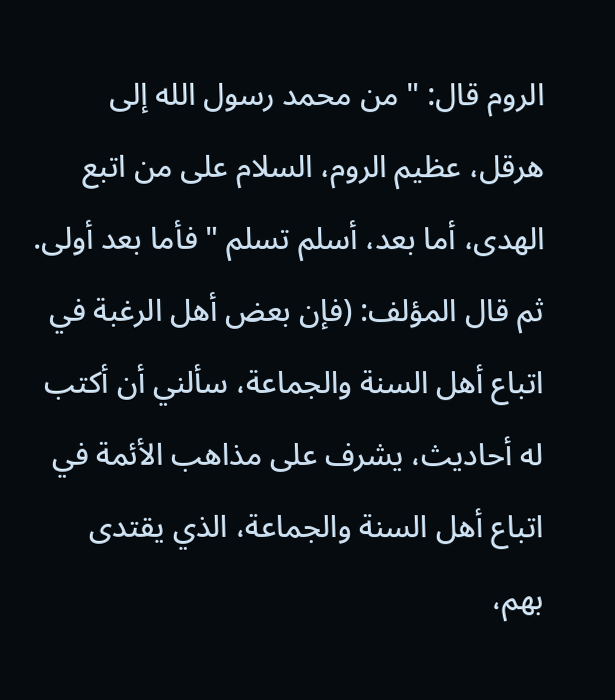الروم قال: " من محمد رسول الله إلى هرقل، عظيم الروم، السلام على من اتبع الهدى، أما بعد، أسلم تسلم " فأما بعد أولى.
ثم قال المؤلف: (فإن بعض أهل الرغبة في اتباع أهل السنة والجماعة، سألني أن أكتب له أحاديث، يشرف على مذاهب الأئمة في اتباع أهل السنة والجماعة، الذي يقتدى بهم،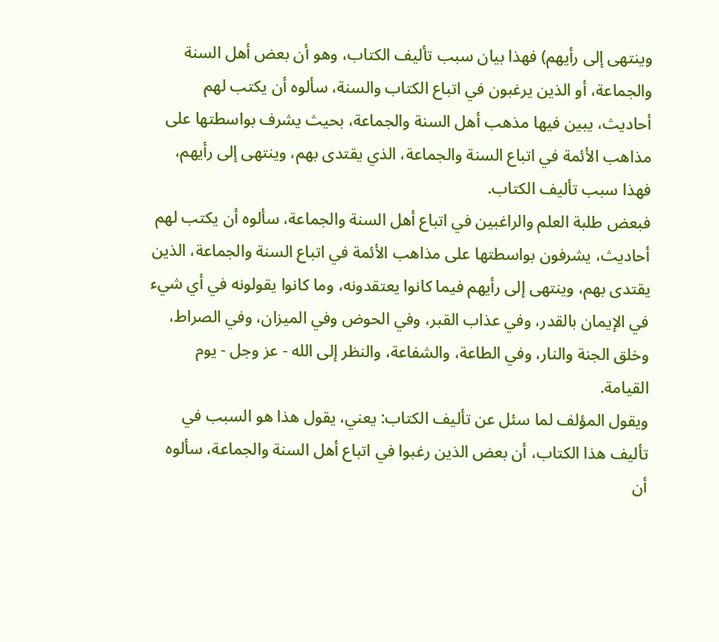وينتهى إلى رأيهم) فهذا بيان سبب تأليف الكتاب، وهو أن بعض أهل السنة والجماعة، أو الذين يرغبون في اتباع الكتاب والسنة، سألوه أن يكتب لهم أحاديث، يبين فيها مذهب أهل السنة والجماعة، بحيث يشرف بواسطتها على مذاهب الأئمة في اتباع السنة والجماعة، الذي يقتدى بهم، وينتهى إلى رأيهم، فهذا سبب تأليف الكتاب.
فبعض طلبة العلم والراغبين في اتباع أهل السنة والجماعة، سألوه أن يكتب لهم أحاديث، يشرفون بواسطتها على مذاهب الأئمة في اتباع السنة والجماعة، الذين يقتدى بهم، وينتهى إلى رأيهم فيما كانوا يعتقدونه، وما كانوا يقولونه في أي شيء في الإيمان بالقدر، وفي عذاب القبر، وفي الحوض وفي الميزان، وفي الصراط، وخلق الجنة والنار، وفي الطاعة، والشفاعة، والنظر إلى الله - عز وجل - يوم القيامة.
ويقول المؤلف لما سئل عن تأليف الكتاب: يعني، يقول هذا هو السبب في تأليف هذا الكتاب، أن بعض الذين رغبوا في اتباع أهل السنة والجماعة، سألوه أن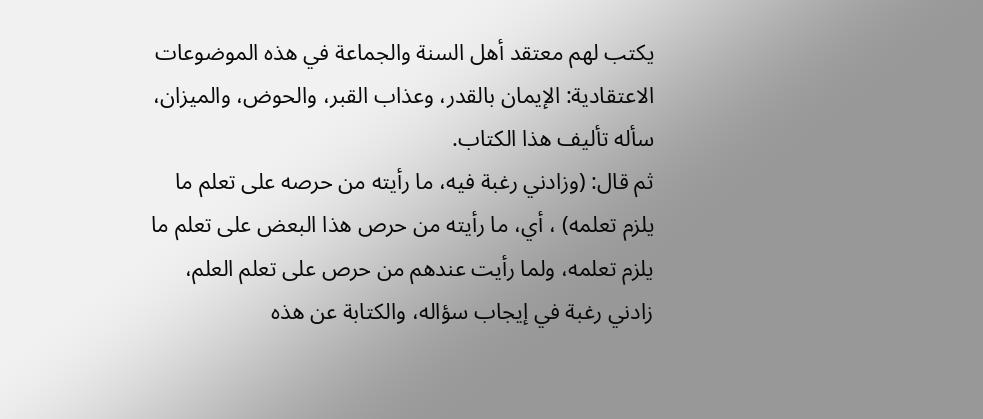يكتب لهم معتقد أهل السنة والجماعة في هذه الموضوعات الاعتقادية: الإيمان بالقدر، وعذاب القبر، والحوض، والميزان، سأله تأليف هذا الكتاب.
ثم قال: (وزادني رغبة فيه، ما رأيته من حرصه على تعلم ما يلزم تعلمه) ، أي، ما رأيته من حرص هذا البعض على تعلم ما يلزم تعلمه، ولما رأيت عندهم من حرص على تعلم العلم، زادني رغبة في إيجاب سؤاله، والكتابة عن هذه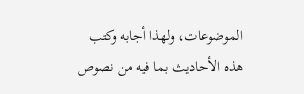الموضوعات، ولهذا أجابه وكتب هذه الأحاديث بما فيه من نصوص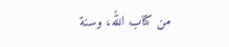من كتاب الله، وسنة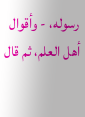رسوله، - وأقوال أهل العلم، ثم قال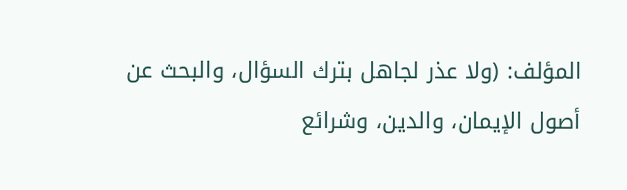المؤلف: (ولا عذر لجاهل بترك السؤال، والبحث عن أصول الإيمان، والدين، وشرائع